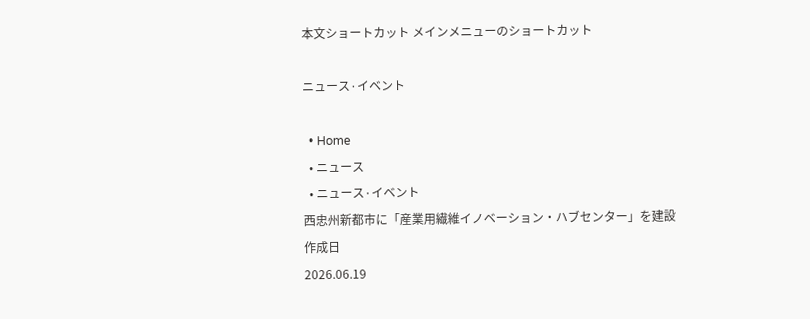本文ショートカット メインメニューのショートカット

ニュース·イベント

  • Home
  • ニュース
  • ニュース·イベント
西忠州新都市に「産業用繊維イノベーション・ハブセンター」を建設
作成日
2026.06.19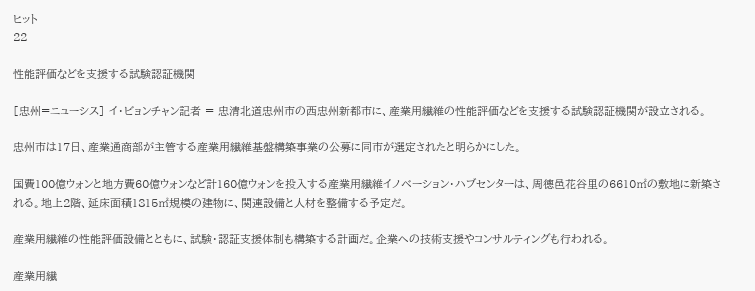ヒット
22

性能評価などを支援する試験認証機関

[忠州=ニューシス] イ・ビョンチャン記者 = 忠清北道忠州市の西忠州新都市に、産業用繊維の性能評価などを支援する試験認証機関が設立される。

忠州市は17日、産業通商部が主管する産業用繊維基盤構築事業の公募に同市が選定されたと明らかにした。

国費100億ウォンと地方費60億ウォンなど計160億ウォンを投入する産業用繊維イノベーション・ハブセンターは、周德邑花谷里の6610㎡の敷地に新築される。地上2階、延床面積1815㎡規模の建物に、関連設備と人材を整備する予定だ。

産業用繊維の性能評価設備とともに、試験・認証支援体制も構築する計画だ。企業への技術支援やコンサルティングも行われる。

産業用繊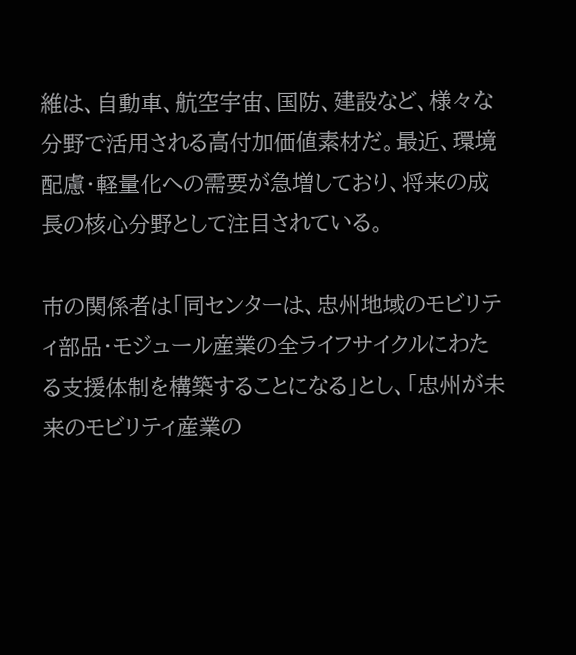維は、自動車、航空宇宙、国防、建設など、様々な分野で活用される高付加価値素材だ。最近、環境配慮・軽量化への需要が急増しており、将来の成長の核心分野として注目されている。

市の関係者は「同センターは、忠州地域のモビリティ部品・モジュール産業の全ライフサイクルにわたる支援体制を構築することになる」とし、「忠州が未来のモビリティ産業の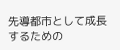先導都市として成長するための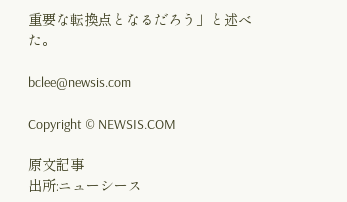重要な転換点となるだろう」と述べた。

bclee@newsis.com

Copyright © NEWSIS.COM

原文記事
出所:ニューシース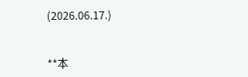(2026.06.17.)


**本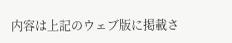内容は上記のウェブ版に掲載さ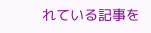れている記事を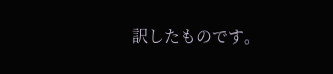訳したものです。